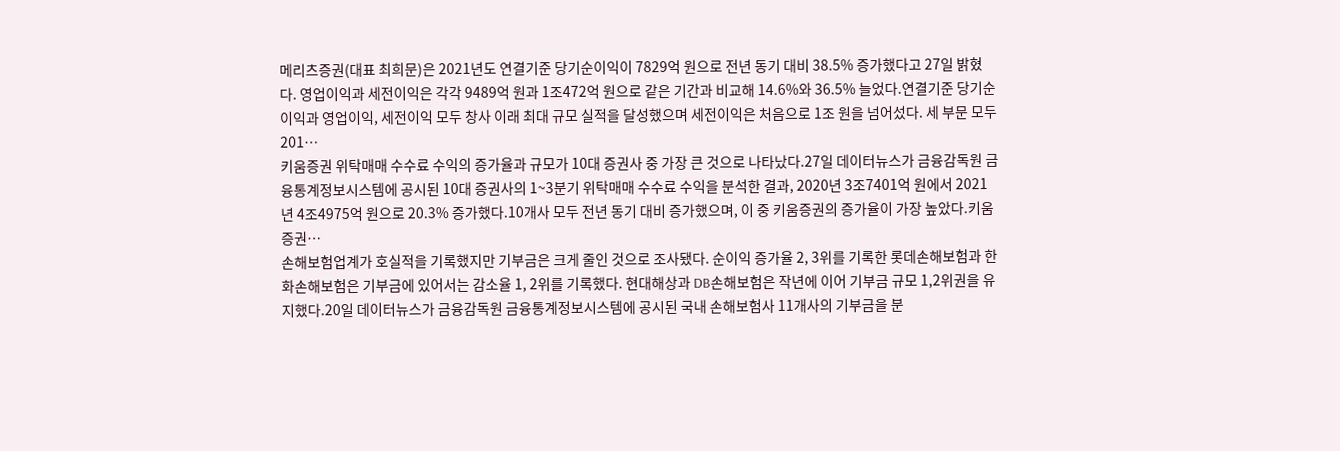메리츠증권(대표 최희문)은 2021년도 연결기준 당기순이익이 7829억 원으로 전년 동기 대비 38.5% 증가했다고 27일 밝혔다. 영업이익과 세전이익은 각각 9489억 원과 1조472억 원으로 같은 기간과 비교해 14.6%와 36.5% 늘었다.연결기준 당기순이익과 영업이익, 세전이익 모두 창사 이래 최대 규모 실적을 달성했으며 세전이익은 처음으로 1조 원을 넘어섰다. 세 부문 모두 201…
키움증권 위탁매매 수수료 수익의 증가율과 규모가 10대 증권사 중 가장 큰 것으로 나타났다.27일 데이터뉴스가 금융감독원 금융통계정보시스템에 공시된 10대 증권사의 1~3분기 위탁매매 수수료 수익을 분석한 결과, 2020년 3조7401억 원에서 2021년 4조4975억 원으로 20.3% 증가했다.10개사 모두 전년 동기 대비 증가했으며, 이 중 키움증권의 증가율이 가장 높았다.키움증권…
손해보험업계가 호실적을 기록했지만 기부금은 크게 줄인 것으로 조사됐다. 순이익 증가율 2, 3위를 기록한 롯데손해보험과 한화손해보험은 기부금에 있어서는 감소율 1, 2위를 기록했다. 현대해상과 DB손해보험은 작년에 이어 기부금 규모 1,2위권을 유지했다.20일 데이터뉴스가 금융감독원 금융통계정보시스템에 공시된 국내 손해보험사 11개사의 기부금을 분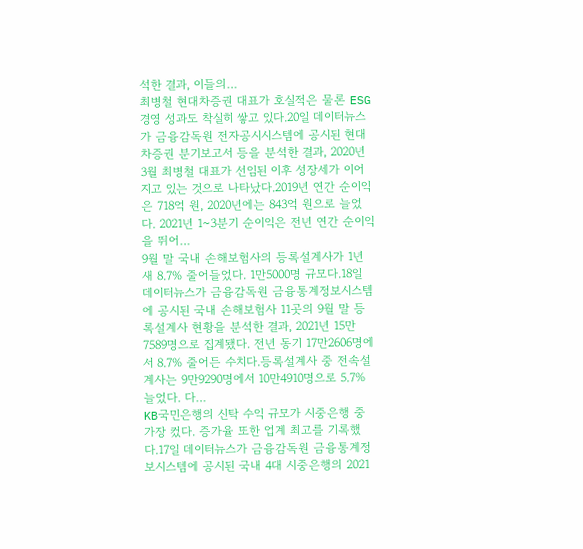석한 결과, 이들의…
최병철 현대차증권 대표가 호실적은 물론 ESG경영 성과도 착실히 쌓고 있다.20일 데이터뉴스가 금융감독원 전자공시시스템에 공시된 현대차증권 분기보고서 등을 분석한 결과, 2020년 3월 최병철 대표가 선임된 이후 성장세가 이어지고 있는 것으로 나타났다.2019년 연간 순이익은 718억 원, 2020년에는 843억 원으로 늘었다. 2021년 1~3분기 순이익은 전년 연간 순이익을 뛰어…
9월 말 국내 손해보험사의 등록설계사가 1년 새 8.7% 줄어들었다. 1만5000명 규모다.18일 데이터뉴스가 금융감독원 금융통계정보시스템에 공시된 국내 손해보험사 11곳의 9월 말 등록설계사 현황을 분석한 결과, 2021년 15만7589명으로 집계됐다. 전년 동기 17만2606명에서 8.7% 줄어든 수치다.등록설계사 중 전속설계사는 9만9290명에서 10만4910명으로 5.7% 늘었다. 다…
KB국민은행의 신탁 수익 규모가 시중은행 중 가장 컸다. 증가율 또한 업계 최고를 기록했다.17일 데이터뉴스가 금융감독원 금융통계정보시스템에 공시된 국내 4대 시중은행의 2021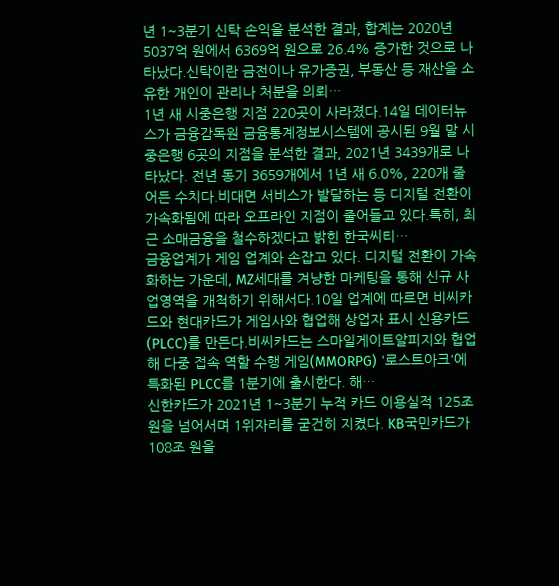년 1~3분기 신탁 손익을 분석한 결과, 합계는 2020년 5037억 원에서 6369억 원으로 26.4% 증가한 것으로 나타났다.신탁이란 금전이나 유가증권, 부동산 등 재산을 소유한 개인이 관리나 처분을 의뢰…
1년 새 시중은행 지점 220곳이 사라졌다.14일 데이터뉴스가 금융감독원 금융통계정보시스템에 공시된 9월 말 시중은행 6곳의 지점을 분석한 결과, 2021년 3439개로 나타났다. 전년 동기 3659개에서 1년 새 6.0%, 220개 줄어든 수치다.비대면 서비스가 발달하는 등 디지털 전환이 가속화됨에 따라 오프라인 지점이 줄어들고 있다.특히, 최근 소매금융을 철수하겠다고 밝힌 한국씨티…
금융업계가 게임 업계와 손잡고 있다. 디지털 전환이 가속화하는 가운데, MZ세대를 겨냥한 마케팅을 통해 신규 사업영역을 개척하기 위해서다.10일 업계에 따르면 비씨카드와 현대카드가 게임사와 협업해 상업자 표시 신용카드(PLCC)를 만든다.비씨카드는 스마일게이트알피지와 협업해 다중 접속 역할 수행 게임(MMORPG) '로스트아크'에 특화된 PLCC를 1분기에 출시한다. 해…
신한카드가 2021년 1~3분기 누적 카드 이용실적 125조 원을 넘어서며 1위자리를 굳건히 지켰다. KB국민카드가 108조 원을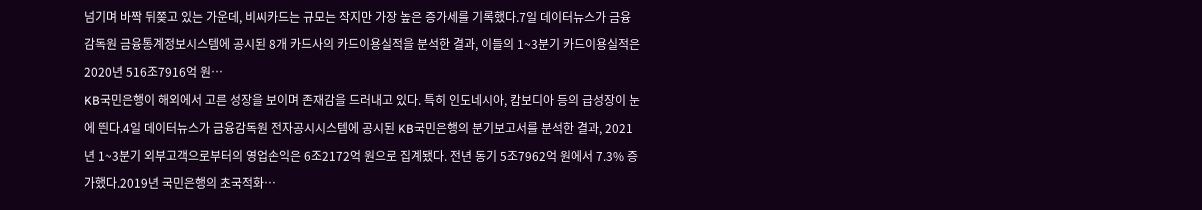넘기며 바짝 뒤쫒고 있는 가운데, 비씨카드는 규모는 작지만 가장 높은 증가세를 기록했다.7일 데이터뉴스가 금융감독원 금융통계정보시스템에 공시된 8개 카드사의 카드이용실적을 분석한 결과, 이들의 1~3분기 카드이용실적은 2020년 516조7916억 원…
KB국민은행이 해외에서 고른 성장을 보이며 존재감을 드러내고 있다. 특히 인도네시아, 캄보디아 등의 급성장이 눈에 띈다.4일 데이터뉴스가 금융감독원 전자공시시스템에 공시된 KB국민은행의 분기보고서를 분석한 결과, 2021년 1~3분기 외부고객으로부터의 영업손익은 6조2172억 원으로 집계됐다. 전년 동기 5조7962억 원에서 7.3% 증가했다.2019년 국민은행의 초국적화…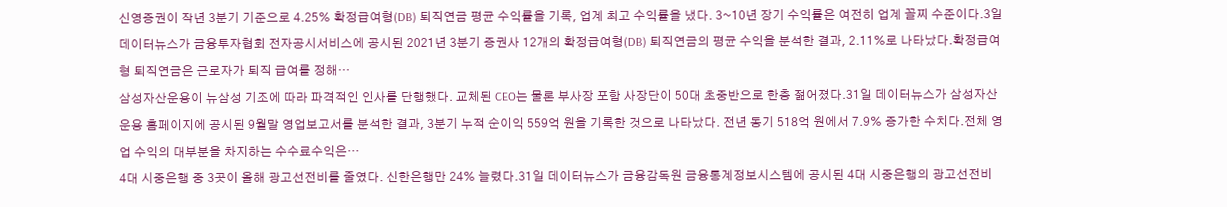신영증권이 작년 3분기 기준으로 4.25% 확정급여형(DB) 퇴직연금 평균 수익률을 기록, 업계 최고 수익률을 냈다. 3~10년 장기 수익률은 여전히 업계 꼴찌 수준이다.3일 데이터뉴스가 금융투자협회 전자공시서비스에 공시된 2021년 3분기 증권사 12개의 확정급여형(DB) 퇴직연금의 평균 수익을 분석한 결과, 2.11%로 나타났다.확정급여형 퇴직연금은 근로자가 퇴직 급여를 정해…
삼성자산운용이 뉴삼성 기조에 따라 파격적인 인사를 단행했다. 교체된 CEO는 물론 부사장 포함 사장단이 50대 초중반으로 한층 젊어졌다.31일 데이터뉴스가 삼성자산운용 홈페이지에 공시된 9월말 영업보고서를 분석한 결과, 3분기 누적 순이익 559억 원을 기록한 것으로 나타났다. 전년 동기 518억 원에서 7.9% 증가한 수치다.전체 영업 수익의 대부분을 차지하는 수수료수익은…
4대 시중은행 중 3곳이 올해 광고선전비를 줄였다. 신한은행만 24% 늘렸다.31일 데이터뉴스가 금융감독원 금융통계정보시스템에 공시된 4대 시중은행의 광고선전비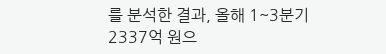를 분석한 결과, 올해 1~3분기 2337억 원으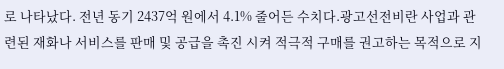로 나타났다. 전년 동기 2437억 원에서 4.1% 줄어든 수치다.광고선전비란 사업과 관련된 재화나 서비스를 판매 및 공급을 촉진 시켜 적극적 구매를 권고하는 목적으로 지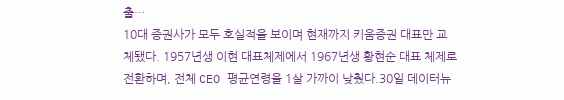출…
10대 증권사가 모두 호실적을 보이며 현재까지 키움증권 대표만 교체됐다. 1957년생 이현 대표체제에서 1967년생 황현순 대표 체제로 전환하며, 전체 CEO 평균연령을 1살 가까이 낮췄다.30일 데이터뉴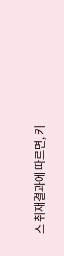스 취재결과에 따르면, 키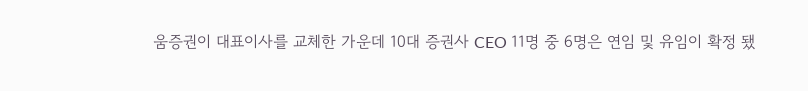움증권이 대표이사를 교체한 가운데 10대 증권사 CEO 11명 중 6명은 연임 및 유임이 확정 됐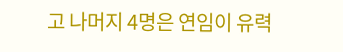고 나머지 4명은 연임이 유력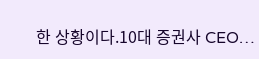한 상황이다.10대 증권사 CEO…